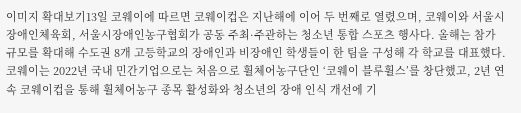이미지 확대보기13일 코웨이에 따르면 코웨이컵은 지난해에 이어 두 번째로 열렸으며, 코웨이와 서울시장애인체육회, 서울시장애인농구협회가 공동 주최·주관하는 청소년 통합 스포츠 행사다. 올해는 참가 규모를 확대해 수도권 8개 고등학교의 장애인과 비장애인 학생들이 한 팀을 구성해 각 학교를 대표했다.
코웨이는 2022년 국내 민간기업으로는 처음으로 휠체어농구단인 ‘코웨이 블루휠스’를 창단했고, 2년 연속 코웨이컵을 통해 휠체어농구 종목 활성화와 청소년의 장애 인식 개선에 기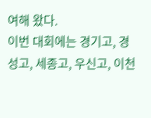여해 왔다.
이번 대회에는 경기고, 경성고, 세종고, 우신고, 이천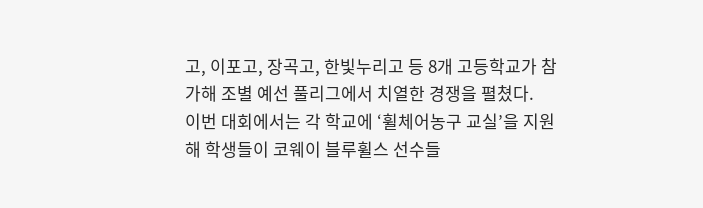고, 이포고, 장곡고, 한빛누리고 등 8개 고등학교가 참가해 조별 예선 풀리그에서 치열한 경쟁을 펼쳤다.
이번 대회에서는 각 학교에 ‘휠체어농구 교실’을 지원해 학생들이 코웨이 블루휠스 선수들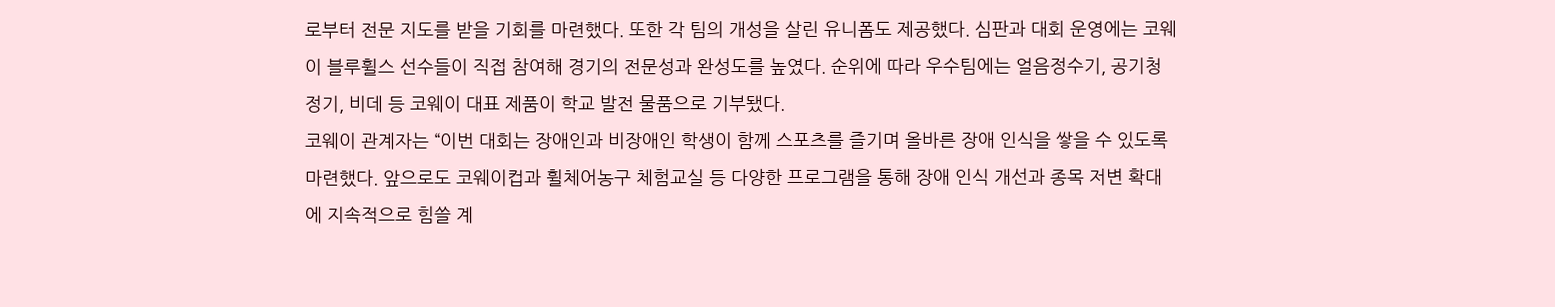로부터 전문 지도를 받을 기회를 마련했다. 또한 각 팀의 개성을 살린 유니폼도 제공했다. 심판과 대회 운영에는 코웨이 블루휠스 선수들이 직접 참여해 경기의 전문성과 완성도를 높였다. 순위에 따라 우수팀에는 얼음정수기, 공기청정기, 비데 등 코웨이 대표 제품이 학교 발전 물품으로 기부됐다.
코웨이 관계자는 “이번 대회는 장애인과 비장애인 학생이 함께 스포츠를 즐기며 올바른 장애 인식을 쌓을 수 있도록 마련했다. 앞으로도 코웨이컵과 휠체어농구 체험교실 등 다양한 프로그램을 통해 장애 인식 개선과 종목 저변 확대에 지속적으로 힘쓸 계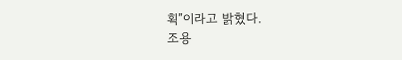획”이라고 밝혔다.
조용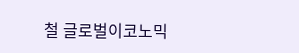철 글로벌이코노믹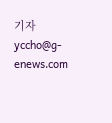기자 yccho@g-enews.com